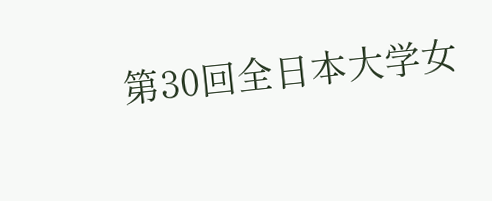第30回全日本大学女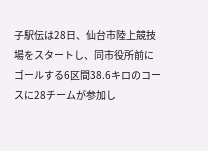子駅伝は28日、仙台市陸上競技場をスタートし、同市役所前にゴールする6区間38.6キロのコースに28チームが参加し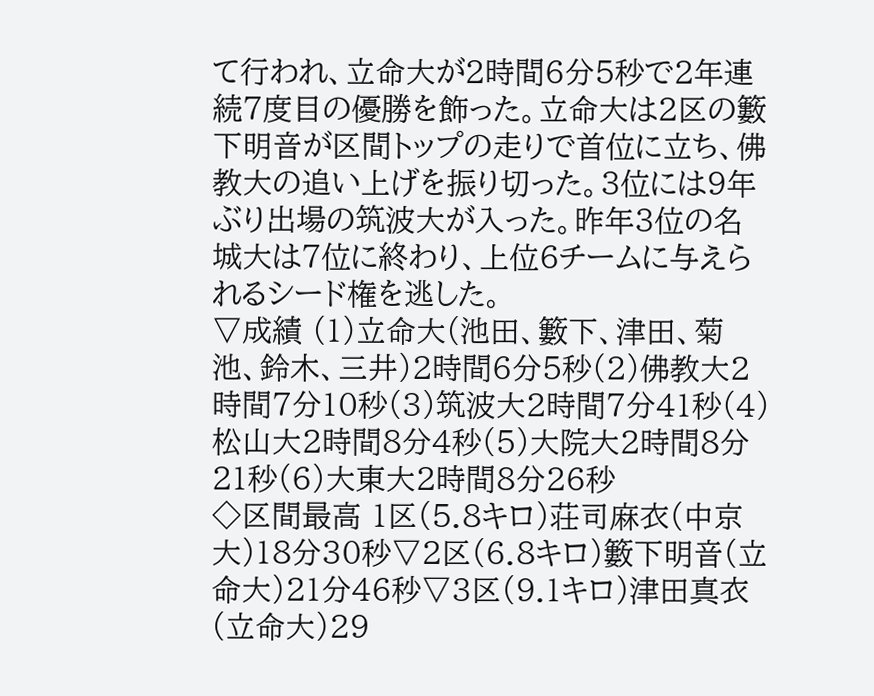て行われ、立命大が2時間6分5秒で2年連続7度目の優勝を飾った。立命大は2区の籔下明音が区間トップの走りで首位に立ち、佛教大の追い上げを振り切った。3位には9年ぶり出場の筑波大が入った。昨年3位の名城大は7位に終わり、上位6チームに与えられるシード権を逃した。
▽成績 (1)立命大(池田、籔下、津田、菊池、鈴木、三井)2時間6分5秒(2)佛教大2時間7分10秒(3)筑波大2時間7分41秒(4)松山大2時間8分4秒(5)大院大2時間8分21秒(6)大東大2時間8分26秒
◇区間最高 1区(5.8キロ)荘司麻衣(中京大)18分30秒▽2区(6.8キロ)籔下明音(立命大)21分46秒▽3区(9.1キロ)津田真衣(立命大)29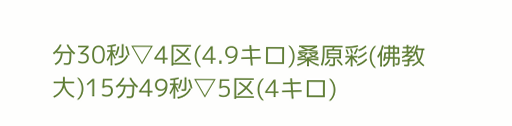分30秒▽4区(4.9キロ)桑原彩(佛教大)15分49秒▽5区(4キロ)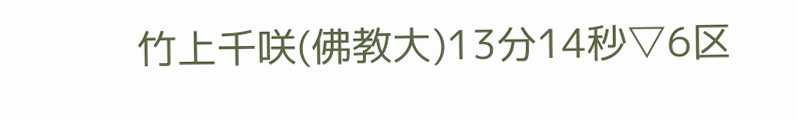竹上千咲(佛教大)13分14秒▽6区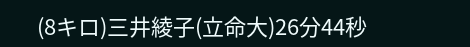(8キロ)三井綾子(立命大)26分44秒